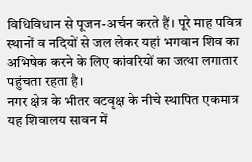विधिविधान से पूजन-अर्चन करते हैं। पूरे माह पवित्र स्थानों व नदियों से जल लेकर यहां भगवान शिव का अभिषेक करने के लिए कांवरियों का जत्था लगातार पहुंचता रहता है।
नगर क्षेत्र के भीतर वटवृक्ष के नीचे स्थापित एकमात्र यह शिवालय सावन में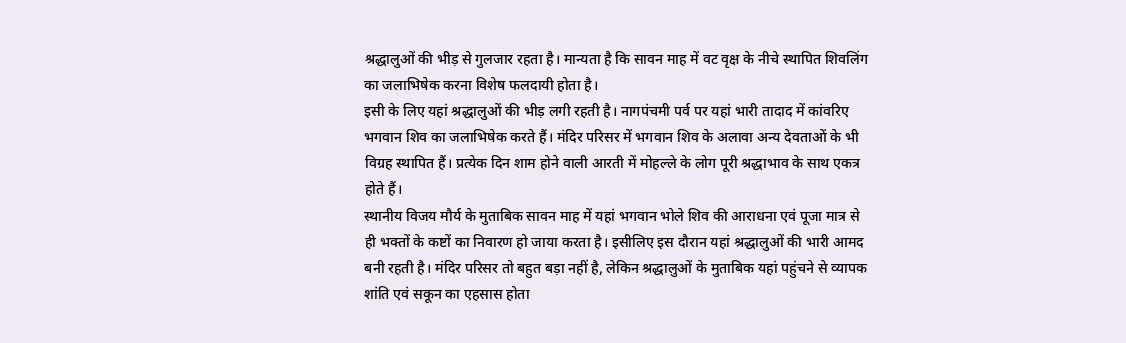श्रद्धालुओं की भीड़ से गुलजार रहता है। मान्यता है कि सावन माह में वट वृक्ष के नीचे स्थापित शिवलिंग का जलाभिषेक करना विशेष फलदायी होता है।
इसी के लिए यहां श्रद्धालुओं की भीड़ लगी रहती है। नागपंचमी पर्व पर यहां भारी तादाद में कांवरिए भगवान शिव का जलाभिषेक करते हैं। मंदिर परिसर में भगवान शिव के अलावा अन्य देवताओं के भी विग्रह स्थापित हैं। प्रत्येक दिन शाम होने वाली आरती में मोहल्ले के लोग पूरी श्रद्धाभाव के साथ एकत्र होते हैं।
स्थानीय विजय मौर्य के मुताबिक सावन माह में यहां भगवान भोले शिव की आराधना एवं पूजा मात्र से ही भक्तों के कष्टों का निवारण हो जाया करता है। इसीलिए इस दौरान यहां श्रद्धालुओं की भारी आमद बनी रहती है। मंदिर परिसर तो बहुत बड़ा नहीं है, लेकिन श्रद्धालुओं के मुताबिक यहां पहुंचने से व्यापक शांति एवं सकून का एहसास होता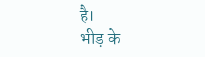है।
भीड़ के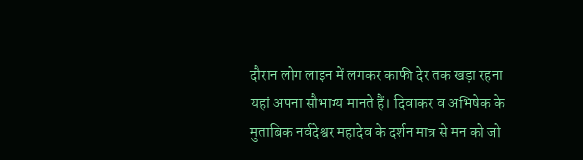दौरान लोग लाइन में लगकर काफी देर तक खड़ा रहना यहां अपना सौभाग्य मानते हैं। दिवाकर व अभिषेक के मुताबिक नर्वदेश्वर महादेव के दर्शन मात्र से मन को जो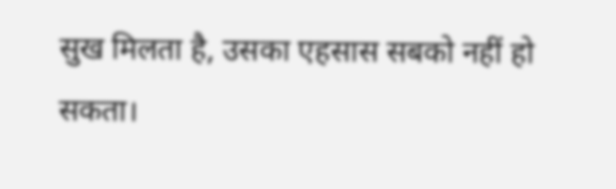सुख मिलता है, उसका एहसास सबको नहीं हो सकता।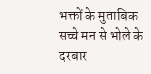भक्तों के मुताबिक सच्चे मन से भोले के दरबार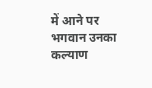में आने पर भगवान उनका कल्याण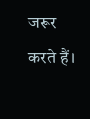जरूर करते हैं।